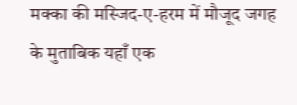मक्का की मस्जिद-ए-हरम में मौजूद जगह के मुताबिक यहाँ एक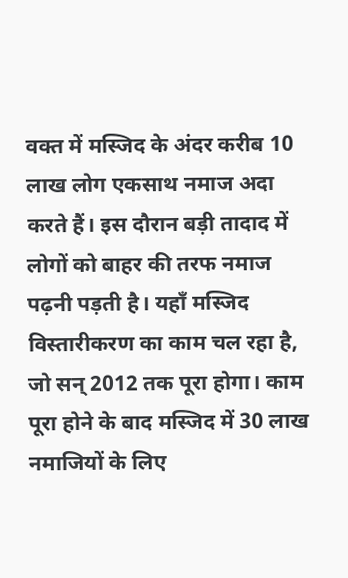वक्त में मस्जिद के अंदर करीब 10 लाख लोग एकसाथ नमाज अदा करते हैं। इस दौरान बड़ी तादाद में लोगों को बाहर की तरफ नमाज पढ़नी पड़ती है। यहाँ मस्जिद विस्तारीकरण का काम चल रहा है, जो सन् 2012 तक पूरा होगा। काम पूरा होने के बाद मस्जिद में 30 लाख नमाजियों के लिए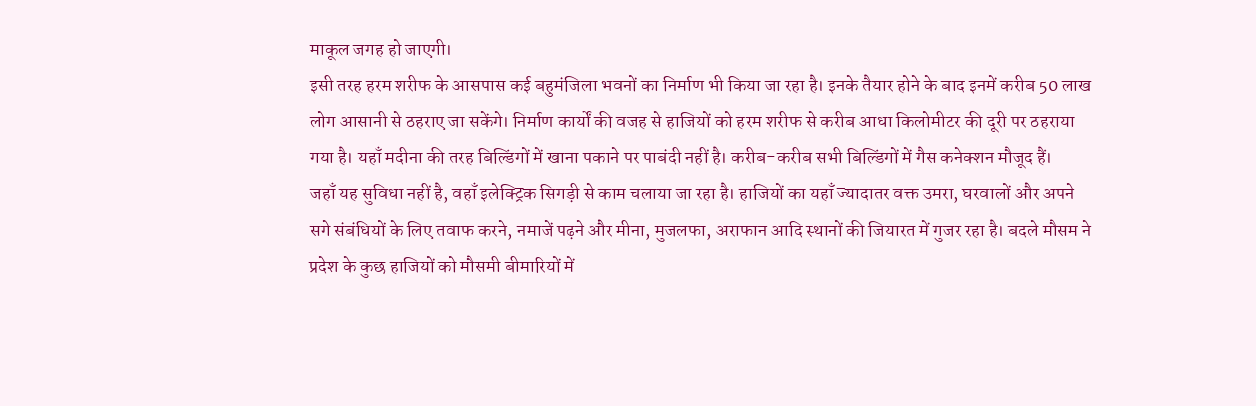माकूल जगह हो जाएगी।
इसी तरह हरम शरीफ के आसपास कई बहुमंजिला भवनों का निर्माण भी किया जा रहा है। इनके तैयार होने के बाद इनमें करीब 50 लाख लोग आसानी से ठहराए जा सकेंगे। निर्माण कार्यों की वजह से हाजियों को हरम शरीफ से करीब आधा किलोमीटर की दूरी पर ठहराया गया है। यहाँ मदीना की तरह बिल्डिंगों में खाना पकाने पर पाबंदी नहीं है। करीब-करीब सभी बिल्डिंगों में गैस कनेक्शन मौजूद हैं।
जहाँ यह सुविधा नहीं है, वहाँ इलेक्ट्रिक सिगड़ी से काम चलाया जा रहा है। हाजियों का यहाँ ज्यादातर वक्त उमरा, घरवालों और अपने सगे संबंधियों के लिए तवाफ करने, नमाजें पढ़ने और मीना, मुजलफा, अराफान आदि स्थानों की जियारत में गुजर रहा है। बदले मौसम ने प्रदेश के कुछ हाजियों को मौसमी बीमारियों में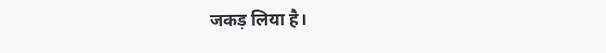जकड़ लिया है।